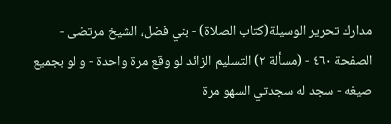مدارك تحرير الوسيلة(كتاب الصلاة) - بني فضل، الشيخ مرتضى - الصفحة ٤٦٠ - (مسألة ٢) التسليم الزائد لو وقع مرة واحدة - و لو بجميع صيغه - سجد له سجدتي السهو مرة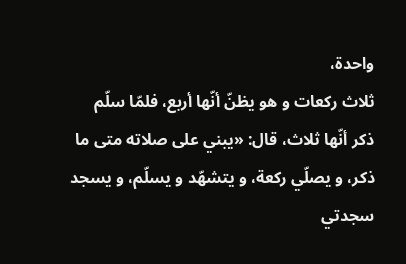واحدة،
ثلاث ركعات و هو يظنّ أنّها أربع، فلمّا سلّم ذكر أنّها ثلاث، قال: «يبني على صلاته متى ما ذكر، و يصلّي ركعة، و يتشهّد و يسلّم، و يسجد سجدتي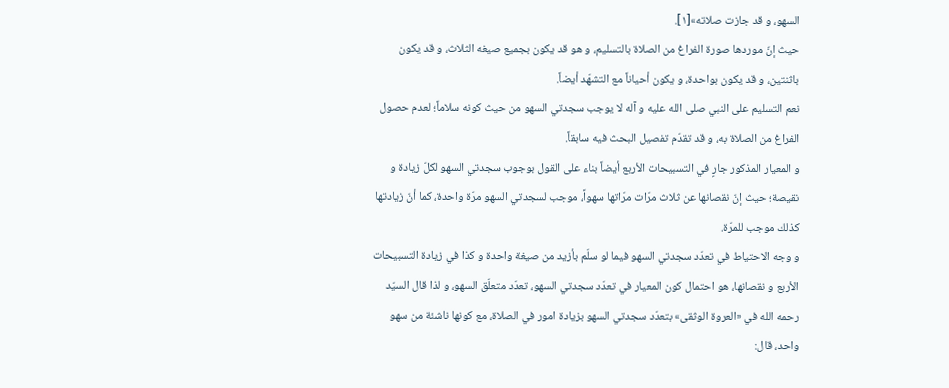السهو، و قد جازت صلاته»[١].
حيث إنّ موردها صورة الفراغ من الصلاة بالتسليم، و هو قد يكون بجميع صيغه الثلاث، و قد يكون باثنتين، و قد يكون بواحدة، و يكون أحياناً مع التشهّد أيضاً.
نعم التسليم على النبي صلى الله عليه و آله لا يوجب سجدتي السهو من حيث كونه سلاماً؛ لعدم حصول الفراغ من الصلاة به، و قد تقدّم تفصيل البحث فيه سابقاً.
و المعيار المذكور جارٍ في التسبيحات الأربع أيضاً بناء على القول بوجوب سجدتي السهو لكلّ زيادة و نقيصة؛ حيث إنّ نقصانها عن ثلاث مرّات مرّاتها سهواً، موجب لسجدتي السهو مرّة واحدة، كما أنّ زيادتها كذلك موجب للمرّة.
و وجه الاحتياط في تعدّد سجدتي السهو فيما لو سلّم بأزيد من صيغة واحدة و كذا في زيادة التسبيحات الأربع و نقصانها، هو احتمال كون المعيار في تعدّد سجدتي السهو، تعدّد متعلّق السهو، و لذا قال السيّد رحمه الله في «العروة الوثقى» بتعدّد سجدتي السهو بزيادة امور في الصلاة، مع كونها ناشئة من سهو واحد، قال: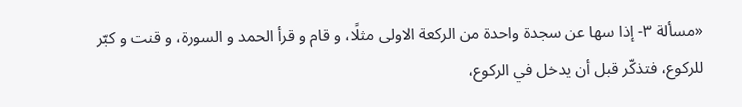«مسألة ٣- إذا سها عن سجدة واحدة من الركعة الاولى مثلًا، و قام و قرأ الحمد و السورة، و قنت و كبّر للركوع، فتذكّر قبل أن يدخل في الركوع،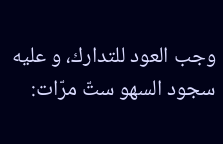وجب العود للتدارك، و عليه سجود السهو ستّ مرّات: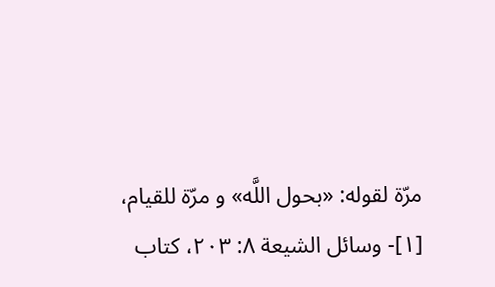مرّة لقوله: «بحول اللَّه» و مرّة للقيام،
[١]- وسائل الشيعة ٨: ٢٠٣، كتاب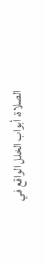الصلاة، أبواب الخلل الواقع في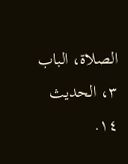الصلاة، الباب ٣، الحديث ١٤.